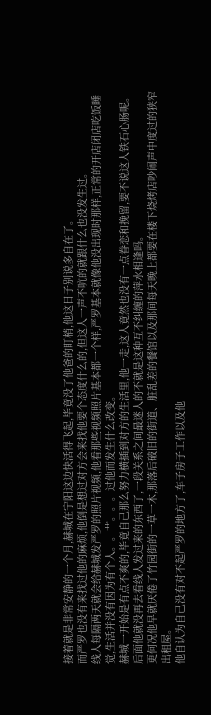接着就是非常安静的一个月,赫城在宁阳这边快活得飞起,毕竟没了他爸的盯梢,他这日子别说多自在了。
而严罗也没有来找过他的麻烦,他倒是想过对方会来找他要个态度什么的,但这人一声不吭的就跟什么也没发生过。
线人每隔两天就会给赫城发严罗的照片视频,他看那些视频照片基本都一个样,严罗基本就像他没出现时那样,正常的开店闭店吃饭睡觉,生活并没有因为有个人。。艹。。。过他而发生什么改变。
赫城一开始是有点不爽的,毕竟自己那么努力横插到对方的生活里,他一走,这人竟然也没有一点眷恋和挽留,要不说这人铁石心肠呢。
后面他就没再去看线人发过来的东西了,一段关系之间最迷人的不就是这种互不纠缠的萍水相逢吗。
更何况他早就厌倦了竹园街的一草一木,那落后破旧的街道、脏乱差的餐馆以及那间每天晚上都要在楼下烧烤店吵闹声中度过的狭窄出租屋。
他自认为自己没有对不起严罗的地方了,车子房子工作以及他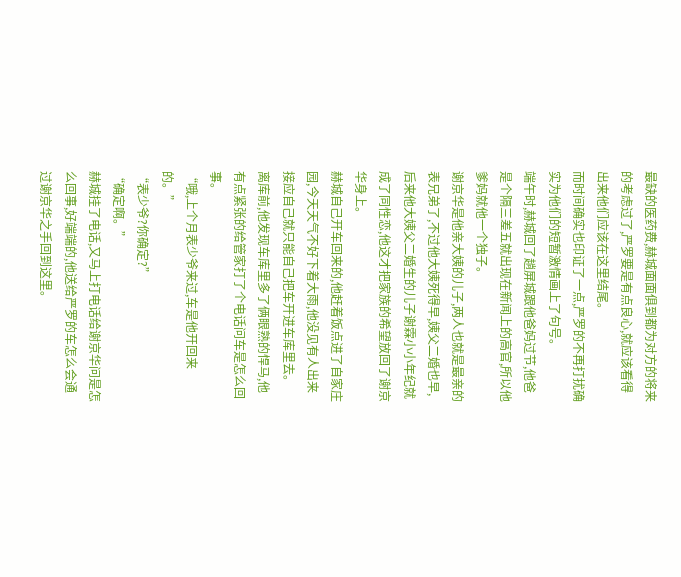最缺的医药费,赫城面面俱到都为对方的将来的考虑过了,严罗要是有点良心,就应该看得出来他们应该在这里结尾。
而时间确实也印证了一点,严罗的不再打扰确实为他们的短暂激情画上了句号。
端午时,赫城回了趟屏城跟他爸妈过节,他爸是个隔三差五就出现在新闻上的高官,所以他爹妈就他一个独子。
谢京华是他亲大姨的儿子,两人也就是最亲的表兄弟了,不过他大姨死得早,姨父二婚也早,后来他大姨父二婚生的儿子谢霖小小年纪就成了同性恋,他这才把家族的希望放回了谢京华身上。
赫城自己开车回来的,他赶着饭点进了自家庄园,今天天气不好下着大雨,他没见有人出来接应自己就只能自己把车开进车库里去。
离库前,他发现车库里多了俩眼熟的悍马,他有点紧张的给管家打了个电话问车是怎么回事。
“哦,上个月表少爷来过,车是他开回来的。”
“表少爷?你确定?”
“确定啊。”
赫城挂了电话,又马上打电话给谢京华问是怎么回事,好端端的,他送给严罗的车怎么会通过谢京华之手回到这里。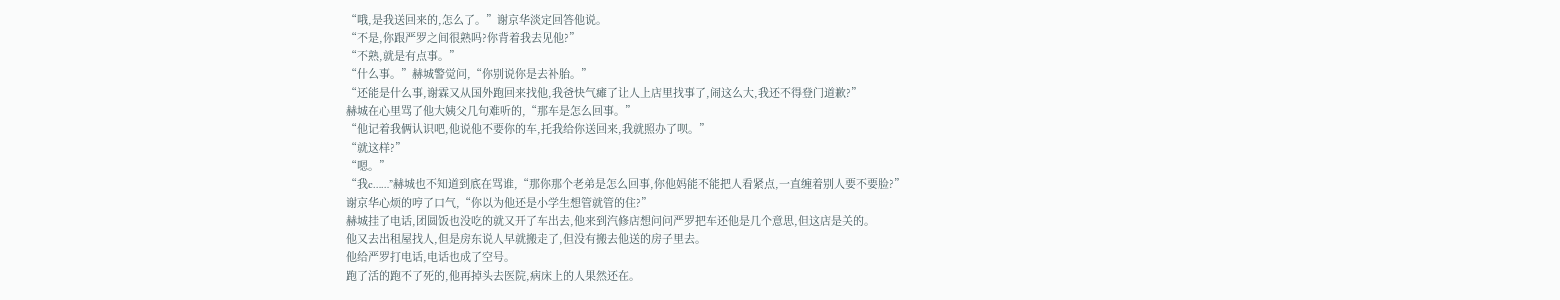“哦,是我送回来的,怎么了。”谢京华淡定回答他说。
“不是,你跟严罗之间很熟吗?你背着我去见他?”
“不熟,就是有点事。”
“什么事。”赫城警觉问,“你别说你是去补胎。”
“还能是什么事,谢霖又从国外跑回来找他,我爸快气瘫了让人上店里找事了,闹这么大,我还不得登门道歉?”
赫城在心里骂了他大姨父几句难听的,“那车是怎么回事。”
“他记着我俩认识吧,他说他不要你的车,托我给你送回来,我就照办了呗。”
“就这样?”
“嗯。”
“我c……”赫城也不知道到底在骂谁,“那你那个老弟是怎么回事,你他妈能不能把人看紧点,一直缠着别人要不要脸?”
谢京华心烦的哼了口气,“你以为他还是小学生想管就管的住?”
赫城挂了电话,团圆饭也没吃的就又开了车出去,他来到汽修店想问问严罗把车还他是几个意思,但这店是关的。
他又去出租屋找人,但是房东说人早就搬走了,但没有搬去他送的房子里去。
他给严罗打电话,电话也成了空号。
跑了活的跑不了死的,他再掉头去医院,病床上的人果然还在。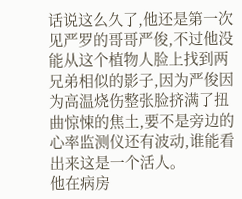话说这么久了,他还是第一次见严罗的哥哥严俊,不过他没能从这个植物人脸上找到两兄弟相似的影子,因为严俊因为高温烧伤整张脸挤满了扭曲惊悚的焦土,要不是旁边的心率监测仪还有波动,谁能看出来这是一个活人。
他在病房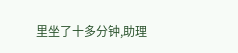里坐了十多分钟,助理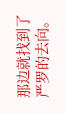那边就找到了严罗的去向。